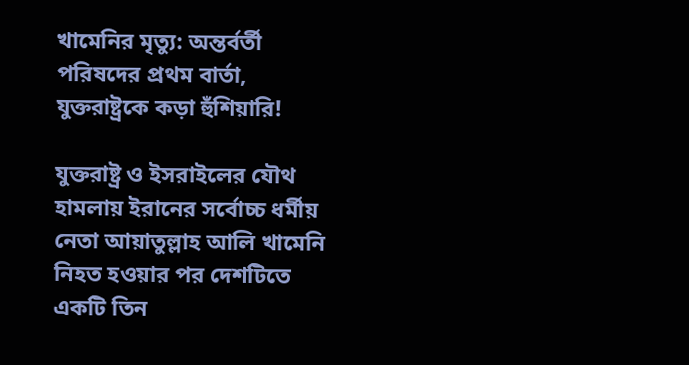খামেনির মৃত্যু: অন্তর্বর্তী পরিষদের প্রথম বার্তা, যুক্তরাষ্ট্রকে কড়া হুঁশিয়ারি!

যুক্তরাষ্ট্র ও ইসরাইলের যৌথ হামলায় ইরানের সর্বোচ্চ ধর্মীয় নেতা আয়াতুল্লাহ আলি খামেনি নিহত হওয়ার পর দেশটিতে একটি তিন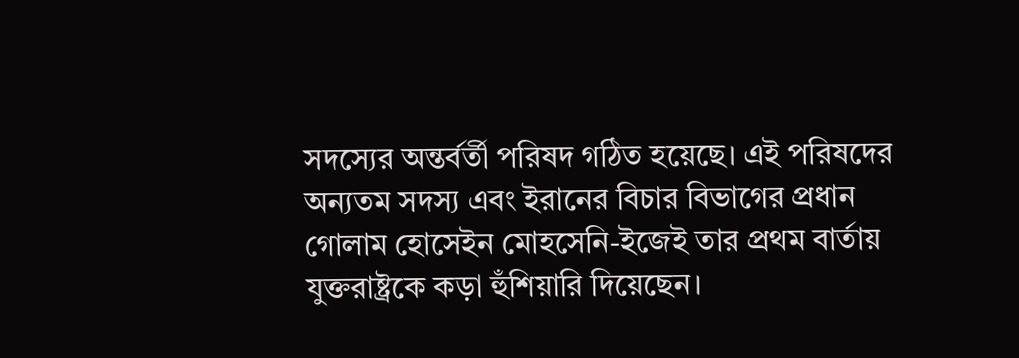সদস্যের অন্তর্বর্তী পরিষদ গঠিত হয়েছে। এই পরিষদের অন্যতম সদস্য এবং ইরানের বিচার বিভাগের প্রধান গোলাম হোসেইন মোহসেনি-ইজেই তার প্রথম বার্তায় যুক্তরাষ্ট্রকে কড়া হুঁশিয়ারি দিয়েছেন।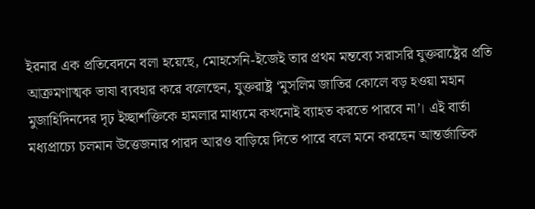ইরনার এক প্রতিবেদনে বলা হয়েছে, মোহসেনি-ইজেই তার প্রথম মন্তব্যে সরাসরি যুক্তরাষ্ট্রের প্রতি আক্রমণাত্মক ভাষা ব্যবহার করে বলেছেন, যুক্তরাষ্ট্র ‘মুসলিম জাতির কোলে বড় হওয়া মহান মুজাহিদিনদের দৃঢ় ইচ্ছাশক্তিকে হামলার মাধ্যমে কখনোই ব্যাহত করতে পারবে না’। এই বার্তা মধ্যপ্রাচ্যে চলমান উত্তেজনার পারদ আরও বাড়িয়ে দিতে পারে বলে মনে করছেন আন্তর্জাতিক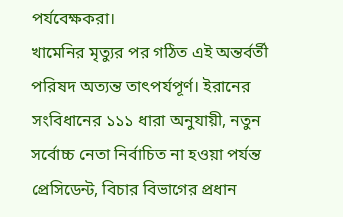পর্যবেক্ষকরা।
খামেনির মৃত্যুর পর গঠিত এই অন্তর্বর্তী পরিষদ অত্যন্ত তাৎপর্যপূর্ণ। ইরানের সংবিধানের ১১১ ধারা অনুযায়ী, নতুন সর্বোচ্চ নেতা নির্বাচিত না হওয়া পর্যন্ত প্রেসিডেন্ট, বিচার বিভাগের প্রধান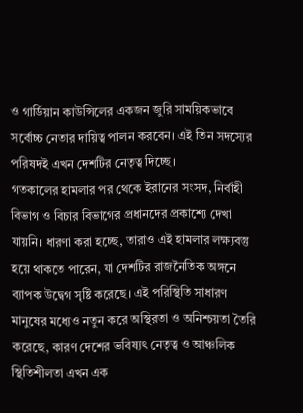ও গার্ডিয়ান কাউন্সিলের একজন জুরি সাময়িকভাবে সর্বোচ্চ নেতার দায়িত্ব পালন করবেন। এই তিন সদস্যের পরিষদই এখন দেশটির নেতৃত্ব দিচ্ছে।
গতকালের হামলার পর থেকে ইরানের সংসদ, নির্বাহী বিভাগ ও বিচার বিভাগের প্রধানদের প্রকাশ্যে দেখা যায়নি। ধারণা করা হচ্ছে, তারাও এই হামলার লক্ষ্যবস্তু হয়ে থাকতে পারেন, যা দেশটির রাজনৈতিক অঙ্গনে ব্যাপক উদ্বেগ সৃষ্টি করেছে। এই পরিস্থিতি সাধারণ মানুষের মধ্যেও নতুন করে অস্থিরতা ও অনিশ্চয়তা তৈরি করেছে, কারণ দেশের ভবিষ্যৎ নেতৃত্ব ও আঞ্চলিক স্থিতিশীলতা এখন এক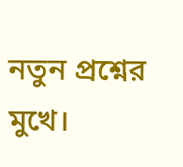নতুন প্রশ্নের মুখে।